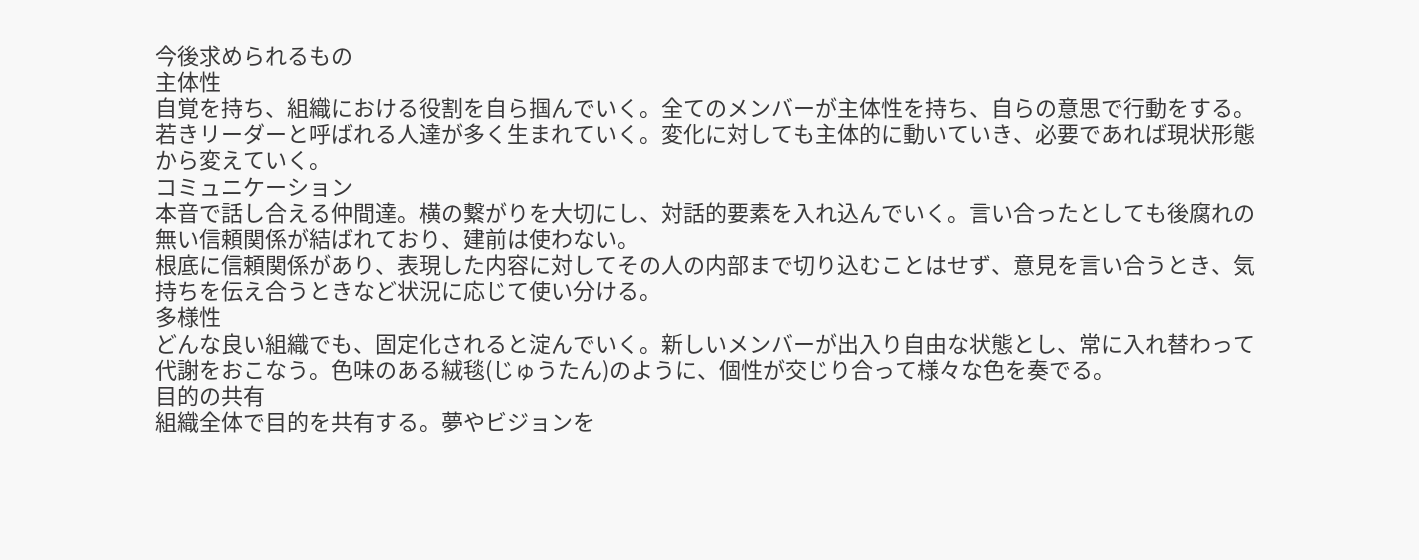今後求められるもの
主体性
自覚を持ち、組織における役割を自ら掴んでいく。全てのメンバーが主体性を持ち、自らの意思で行動をする。若きリーダーと呼ばれる人達が多く生まれていく。変化に対しても主体的に動いていき、必要であれば現状形態から変えていく。
コミュニケーション
本音で話し合える仲間達。横の繋がりを大切にし、対話的要素を入れ込んでいく。言い合ったとしても後腐れの無い信頼関係が結ばれており、建前は使わない。
根底に信頼関係があり、表現した内容に対してその人の内部まで切り込むことはせず、意見を言い合うとき、気持ちを伝え合うときなど状況に応じて使い分ける。
多様性
どんな良い組織でも、固定化されると淀んでいく。新しいメンバーが出入り自由な状態とし、常に入れ替わって代謝をおこなう。色味のある絨毯(じゅうたん)のように、個性が交じり合って様々な色を奏でる。
目的の共有
組織全体で目的を共有する。夢やビジョンを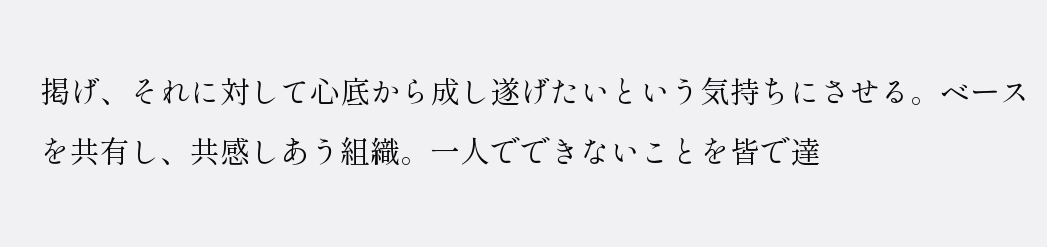掲げ、それに対して心底から成し遂げたいという気持ちにさせる。ベースを共有し、共感しあう組織。一人でできないことを皆で達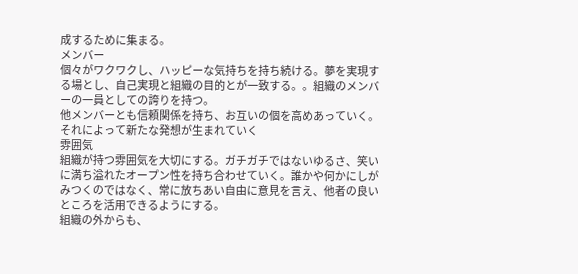成するために集まる。
メンバー
個々がワクワクし、ハッピーな気持ちを持ち続ける。夢を実現する場とし、自己実現と組織の目的とが一致する。。組織のメンバーの一員としての誇りを持つ。
他メンバーとも信頼関係を持ち、お互いの個を高めあっていく。それによって新たな発想が生まれていく
雰囲気
組織が持つ雰囲気を大切にする。ガチガチではないゆるさ、笑いに満ち溢れたオープン性を持ち合わせていく。誰かや何かにしがみつくのではなく、常に放ちあい自由に意見を言え、他者の良いところを活用できるようにする。
組織の外からも、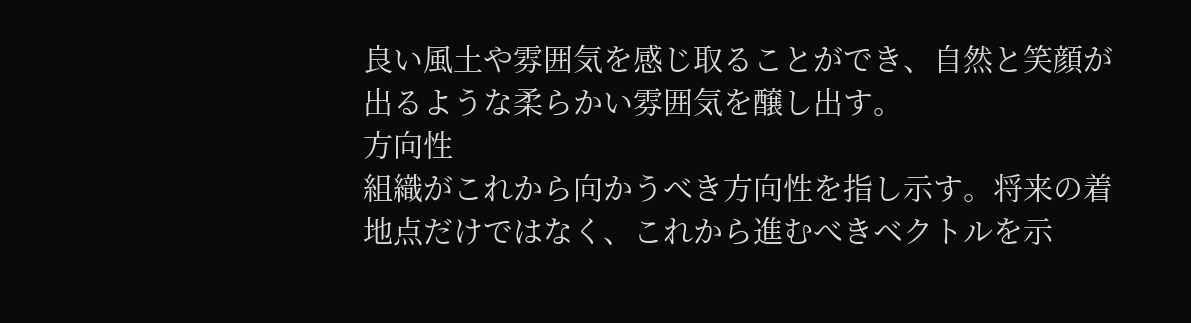良い風土や雰囲気を感じ取ることができ、自然と笑顔が出るような柔らかい雰囲気を醸し出す。
方向性
組織がこれから向かうべき方向性を指し示す。将来の着地点だけではなく、これから進むべきベクトルを示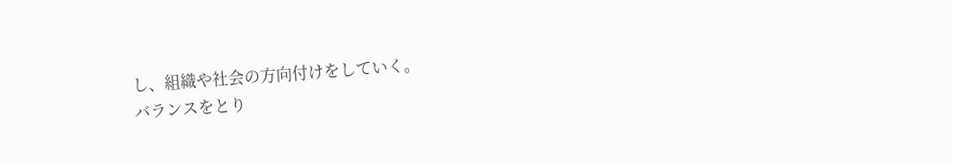し、組織や社会の方向付けをしていく。
バランスをとり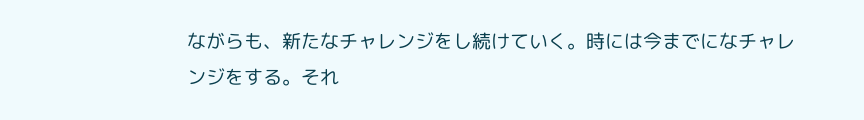ながらも、新たなチャレンジをし続けていく。時には今までになチャレンジをする。それ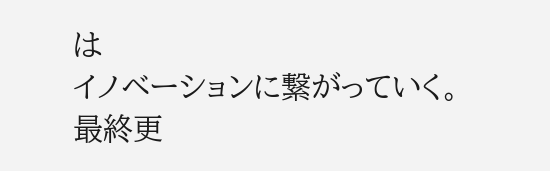は
イノベーションに繋がっていく。
最終更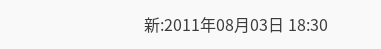新:2011年08月03日 18:30